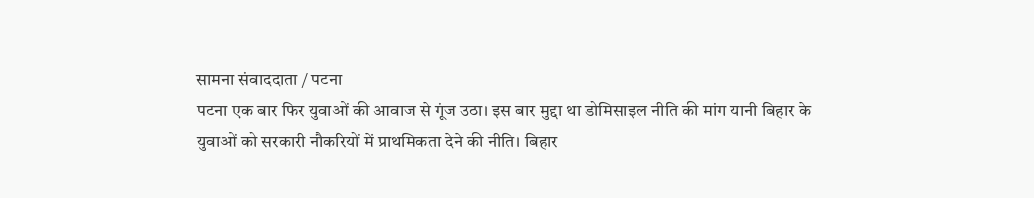सामना संवाददाता / पटना
पटना एक बार फिर युवाओं की आवाज से गूंज उठा। इस बार मुद्दा था डोमिसाइल नीति की मांग यानी बिहार के युवाओं को सरकारी नौकरियों में प्राथमिकता देने की नीति। बिहार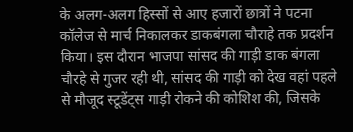के अलग-अलग हिस्सों से आए हजारों छात्रों ने पटना कॉलेज से मार्च निकालकर डाकबंगला चौराहे तक प्रदर्शन किया। इस दौरान भाजपा सांसद की गाड़ी डाक बंगला चौरहे से गुजर रही थी, सांसद की गाड़ी को देख वहां पहले से मौजूद स्टूडेंट्स गाड़ी रोकने की कोशिश की, जिसके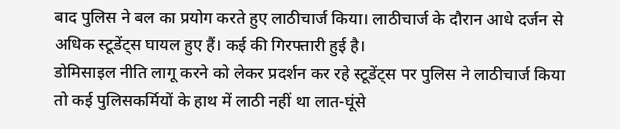बाद पुलिस ने बल का प्रयोग करते हुए लाठीचार्ज किया। लाठीचार्ज के दौरान आधे दर्जन से अधिक स्टूडेंट्स घायल हुए हैं। कई की गिरफ्तारी हुई है।
डोमिसाइल नीति लागू करने को लेकर प्रदर्शन कर रहे स्टूडेंट्स पर पुलिस ने लाठीचार्ज किया तो कई पुलिसकर्मियों के हाथ में लाठी नहीं था लात-घूंसे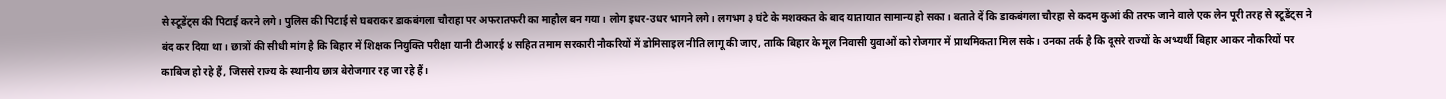से स्टूडेंट्स की पिटाई करने लगे। पुलिस की पिटाई से घबराकर डाकबंगला चौराहा पर अफरातफरी का माहौल बन गया। लोग इधर-उधर भागने लगे। लगभग ३ घंटे के मशक्कत के बाद यातायात सामान्य हो सका। बताते दें कि डाकबंगला चौरहा से कदम कुआं की तरफ जाने वाले एक लेन पूरी तरह से स्टूडेंट्स ने बंद कर दिया था। छात्रों की सीधी मांग है कि बिहार में शिक्षक नियुक्ति परीक्षा यानी टीआरई ४ सहित तमाम सरकारी नौकरियों में डोमिसाइल नीति लागू की जाए, ताकि बिहार के मूल निवासी युवाओं को रोजगार में प्राथमिकता मिल सके। उनका तर्क है कि दूसरे राज्यों के अभ्यर्थी बिहार आकर नौकरियों पर काबिज हो रहे हैं, जिससे राज्य के स्थानीय छात्र बेरोजगार रह जा रहे हैं।